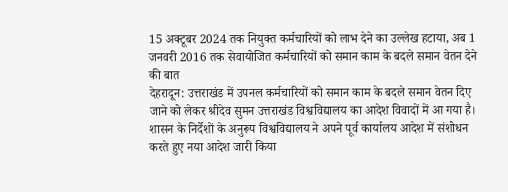15 अक्टूबर 2024 तक नियुक्त कर्मचारियों को लाभ देने का उल्लेख हटाया, अब 1 जनवरी 2016 तक सेवायोजित कर्मचारियों को समान काम के बदले समान वेतन देने की बात
देहरादून: उत्तराखंड में उपनल कर्मचारियों को समान काम के बदले समान वेतन दिए जाने को लेकर श्रीदेव सुमन उत्तराखंड विश्वविद्यालय का आदेश विवादों में आ गया है। शासन के निर्देशों के अनुरूप विश्वविद्यालय ने अपने पूर्व कार्यालय आदेश में संशोधन करते हुए नया आदेश जारी किया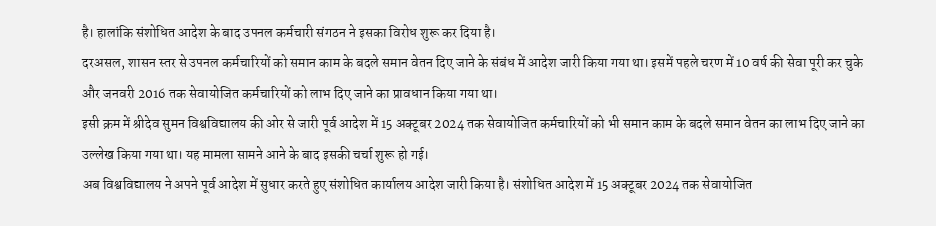है। हालांकि संशोधित आदेश के बाद उपनल कर्मचारी संगठन ने इसका विरोध शुरू कर दिया है।
दरअसल, शासन स्तर से उपनल कर्मचारियों को समान काम के बदले समान वेतन दिए जाने के संबंध में आदेश जारी किया गया था। इसमें पहले चरण में 10 वर्ष की सेवा पूरी कर चुके और जनवरी 2016 तक सेवायोजित कर्मचारियों को लाभ दिए जाने का प्रावधान किया गया था।
इसी क्रम में श्रीदेव सुमन विश्वविद्यालय की ओर से जारी पूर्व आदेश में 15 अक्टूबर 2024 तक सेवायोजित कर्मचारियों को भी समान काम के बदले समान वेतन का लाभ दिए जाने का उल्लेख किया गया था। यह मामला सामने आने के बाद इसकी चर्चा शुरू हो गई।
अब विश्वविद्यालय ने अपने पूर्व आदेश में सुधार करते हुए संशोधित कार्यालय आदेश जारी किया है। संशोधित आदेश में 15 अक्टूबर 2024 तक सेवायोजित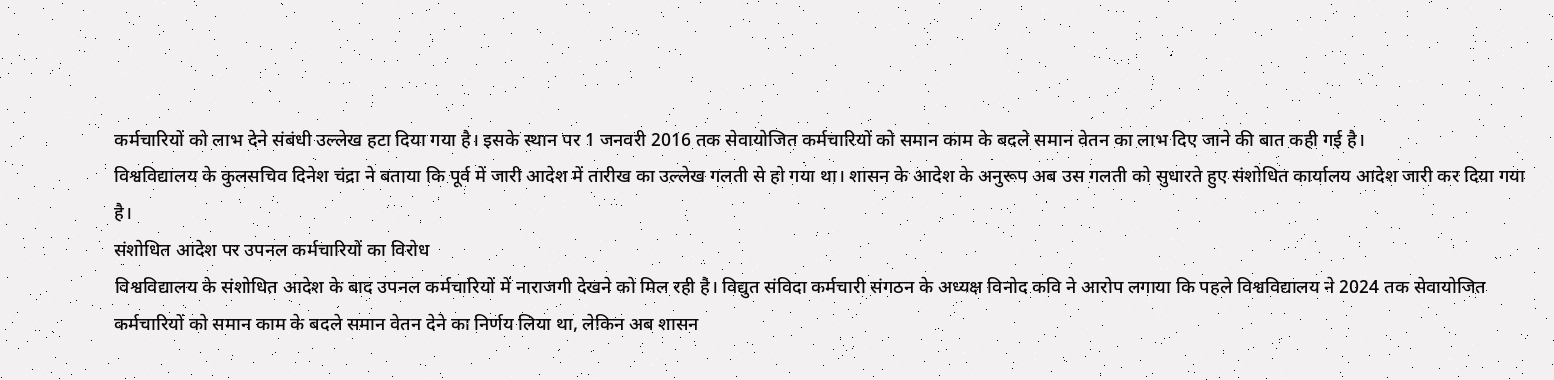कर्मचारियों को लाभ देने संबंधी उल्लेख हटा दिया गया है। इसके स्थान पर 1 जनवरी 2016 तक सेवायोजित कर्मचारियों को समान काम के बदले समान वेतन का लाभ दिए जाने की बात कही गई है।
विश्वविद्यालय के कुलसचिव दिनेश चंद्रा ने बताया कि पूर्व में जारी आदेश में तारीख का उल्लेख गलती से हो गया था। शासन के आदेश के अनुरूप अब उस गलती को सुधारते हुए संशोधित कार्यालय आदेश जारी कर दिया गया है।
संशोधित आदेश पर उपनल कर्मचारियों का विरोध
विश्वविद्यालय के संशोधित आदेश के बाद उपनल कर्मचारियों में नाराजगी देखने को मिल रही है। विद्युत संविदा कर्मचारी संगठन के अध्यक्ष विनोद कवि ने आरोप लगाया कि पहले विश्वविद्यालय ने 2024 तक सेवायोजित कर्मचारियों को समान काम के बदले समान वेतन देने का निर्णय लिया था, लेकिन अब शासन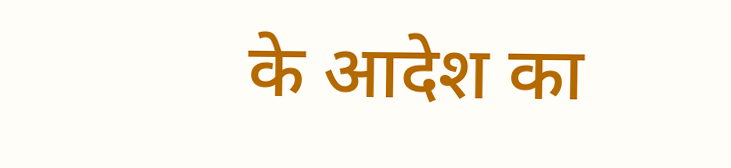के आदेश का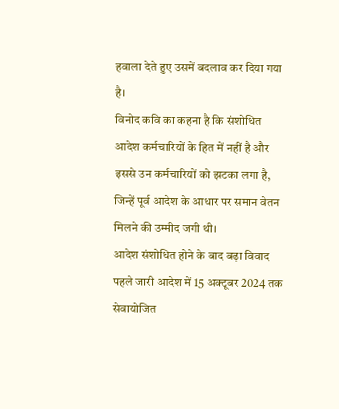हवाला देते हुए उसमें बदलाव कर दिया गया है।
विनोद कवि का कहना है कि संशोधित आदेश कर्मचारियों के हित में नहीं है और इससे उन कर्मचारियों को झटका लगा है, जिन्हें पूर्व आदेश के आधार पर समान वेतन मिलने की उम्मीद जगी थी।
आदेश संशोधित होने के बाद बढ़ा विवाद
पहले जारी आदेश में 15 अक्टूबर 2024 तक सेवायोजित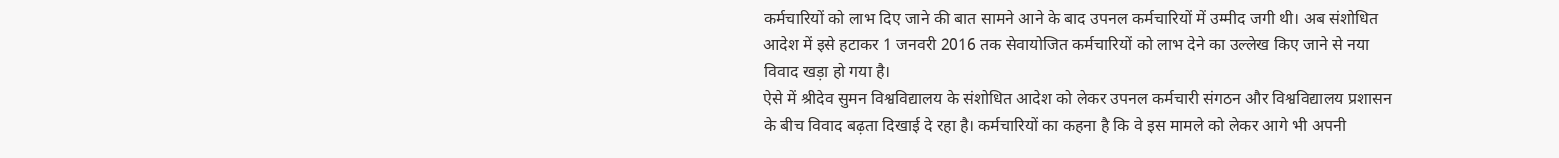कर्मचारियों को लाभ दिए जाने की बात सामने आने के बाद उपनल कर्मचारियों में उम्मीद जगी थी। अब संशोधित आदेश में इसे हटाकर 1 जनवरी 2016 तक सेवायोजित कर्मचारियों को लाभ देने का उल्लेख किए जाने से नया विवाद खड़ा हो गया है।
ऐसे में श्रीदेव सुमन विश्वविद्यालय के संशोधित आदेश को लेकर उपनल कर्मचारी संगठन और विश्वविद्यालय प्रशासन के बीच विवाद बढ़ता दिखाई दे रहा है। कर्मचारियों का कहना है कि वे इस मामले को लेकर आगे भी अपनी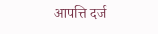आपत्ति दर्ज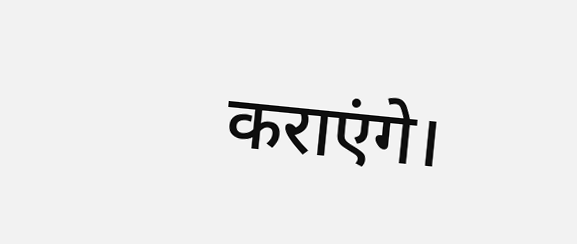कराएंगे।